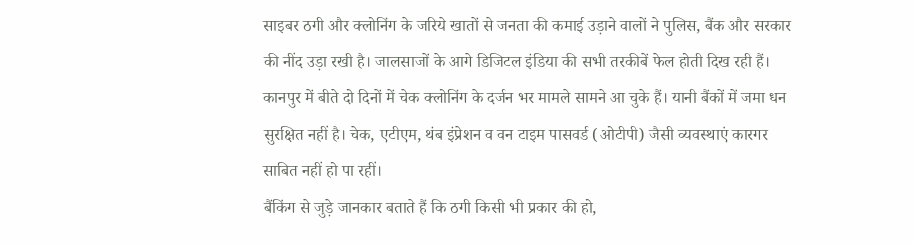साइबर ठगी और क्लोनिंग के जरिये खातों से जनता की कमाई उड़ाने वालों ने पुलिस, बैंक और सरकार की नींद उड़ा रखी है। जालसाजों के आगे डिजिटल इंडिया की सभी तरकीबें फेल होती दिख रही हैं। कानपुर में बीते दो दिनों में चेक क्लोनिंग के दर्जन भर मामले सामने आ चुके हैं। यानी बैंकों में जमा धन सुरक्षित नहीं है। चेक, एटीएम, थंब इंप्रेशन व वन टाइम पासवर्ड (ओटीपी) जैसी व्यवस्थाएं कारगर साबित नहीं हो पा रहीं।
बैंकिंग से जुड़े जानकार बताते हैं कि ठगी किसी भी प्रकार की हो,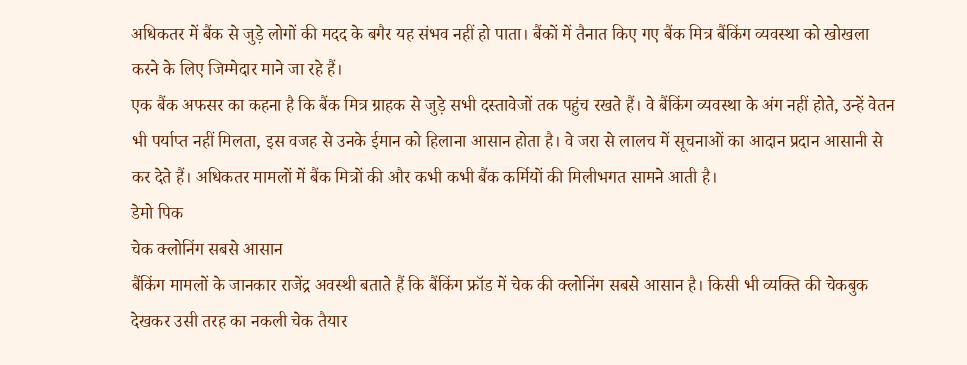अधिकतर में बैंक से जुड़े लोगों की मदद के बगैर यह संभव नहीं हो पाता। बैंकों में तैनात किए गए बैंक मित्र बैंकिंग व्यवस्था को खोखला करने के लिए जिम्मेदार माने जा रहे हैं।
एक बैंक अफसर का कहना है कि बैंक मित्र ग्राहक से जुड़े सभी दस्तावेजों तक पहुंच रखते हैं। वे बैंकिंग व्यवस्था के अंग नहीं होते, उन्हें वेतन भी पर्याप्त नहीं मिलता, इस वजह से उनके ईमान को हिलाना आसान होता है। वे जरा से लालच में सूचनाओं का आदान प्रदान आसानी से कर देते हैं। अधिकतर मामलों में बैंक मित्रों की और कभी कभी बैंक कर्मियों की मिलीभगत सामने आती है।
डेमो पिक
चेक क्लोनिंग सबसे आसान
बैंकिंग मामलों के जानकार राजेंद्र अवस्थी बताते हैं कि बैंकिंग फ्रॉड में चेक की क्लोनिंग सबसे आसान है। किसी भी व्यक्ति की चेकबुक देखकर उसी तरह का नकली चेक तैयार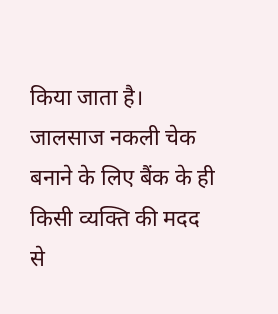किया जाता है। जालसाज नकली चेक बनाने के लिए बैंक के ही किसी व्यक्ति की मदद से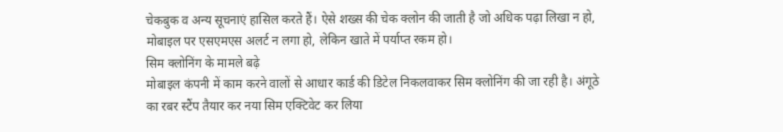चेकबुक व अन्य सूचनाएं हासिल करते हैं। ऐसे शख्स की चेक क्लोन की जाती है जो अधिक पढ़ा लिखा न हो, मोबाइल पर एसएमएस अलर्ट न लगा हो, लेकिन खाते में पर्याप्त रकम हो।
सिम क्लोनिंग के मामले बढ़े
मोबाइल कंपनी में काम करने वालों से आधार कार्ड की डिटेल निकलवाकर सिम क्लोनिंग की जा रही है। अंगूठे का रबर स्टैंप तैयार कर नया सिम एक्टिवेट कर लिया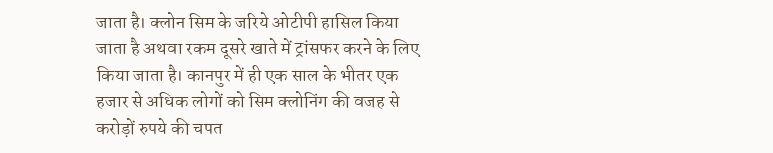जाता है। क्लोन सिम के जरिये ओटीपी हासिल किया जाता है अथवा रकम दूसरे खाते में ट्रांसफर करने के लिए किया जाता है। कानपुर में ही एक साल के भीतर एक हजार से अधिक लोगों को सिम क्लोनिंग की वजह से करोड़ों रुपये की चपत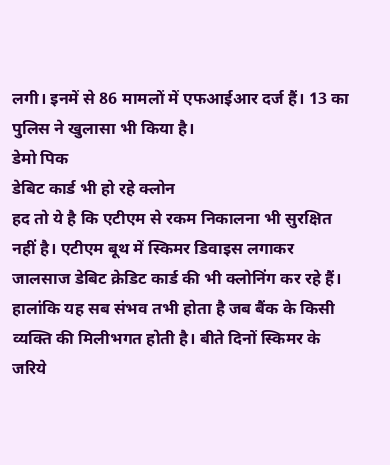लगी। इनमें से 86 मामलों में एफआईआर दर्ज हैं। 13 का पुलिस ने खुलासा भी किया है।
डेमो पिक
डेबिट कार्ड भी हो रहे क्लोन
हद तो ये है कि एटीएम से रकम निकालना भी सुरक्षित नहीं है। एटीएम बूथ में स्किमर डिवाइस लगाकर जालसाज डेबिट क्रेडिट कार्ड की भी क्लोनिंग कर रहे हैं। हालांकि यह सब संभव तभी होता है जब बैंक के किसी व्यक्ति की मिलीभगत होती है। बीते दिनों स्किमर के जरिये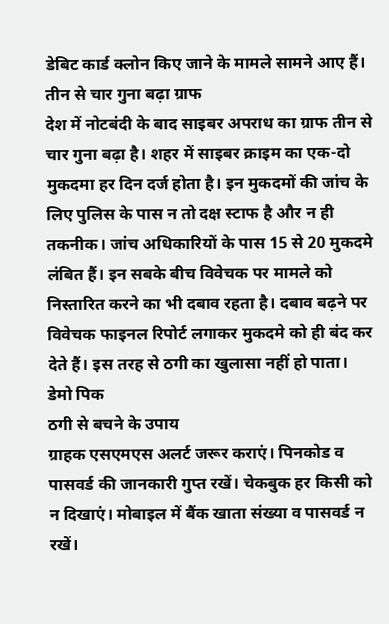डेबिट कार्ड क्लोन किए जाने के मामले सामने आए हैं।
तीन से चार गुना बढ़ा ग्राफ
देश में नोटबंदी के बाद साइबर अपराध का ग्राफ तीन से चार गुना बढ़ा है। शहर में साइबर क्राइम का एक-दो मुकदमा हर दिन दर्ज होता है। इन मुकदमों की जांच के लिए पुलिस के पास न तो दक्ष स्टाफ है और न ही तकनीक। जांच अधिकारियों के पास 15 से 20 मुकदमे लंबित हैं। इन सबके बीच विवेचक पर मामले को निस्तारित करने का भी दबाव रहता है। दबाव बढ़ने पर विवेचक फाइनल रिपोर्ट लगाकर मुकदमे को ही बंद कर देते हैं। इस तरह से ठगी का खुलासा नहीं हो पाता।
डेमो पिक
ठगी से बचने के उपाय
ग्राहक एसएमएस अलर्ट जरूर कराएं। पिनकोड व पासवर्ड की जानकारी गुप्त रखें। चेकबुक हर किसी को न दिखाएं। मोबाइल में बैंक खाता संख्या व पासवर्ड न रखें।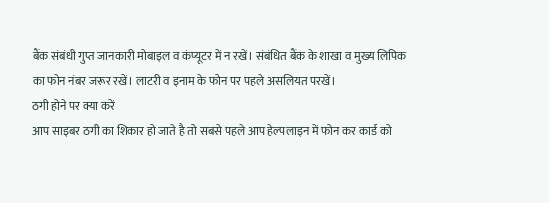बैंक संबंधी गुप्त जानकारी मोबाइल व कंप्यूटर में न रखें। संबंधित बैंक के शाखा व मुख्य लिपिक का फोन नंबर जरूर रखें। लाटरी व इनाम के फोन पर पहले असलियत परखें।
ठगी होने पर क्या करें
आप साइबर ठगी का शिकार हो जाते है तो सबसे पहले आप हेल्पलाइन में फोन कर कार्ड को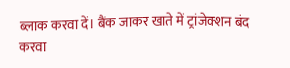ब्लाक करवा दें। बैंक जाकर खाते में ट्रांजेक्शन बंद करवा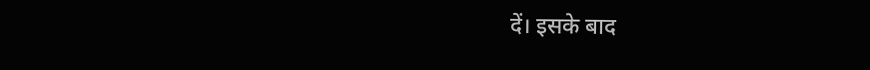दें। इसके बाद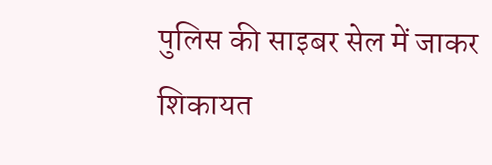पुलिस की साइबर सेल में जाकर शिकायत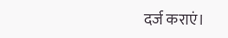दर्ज कराएं।